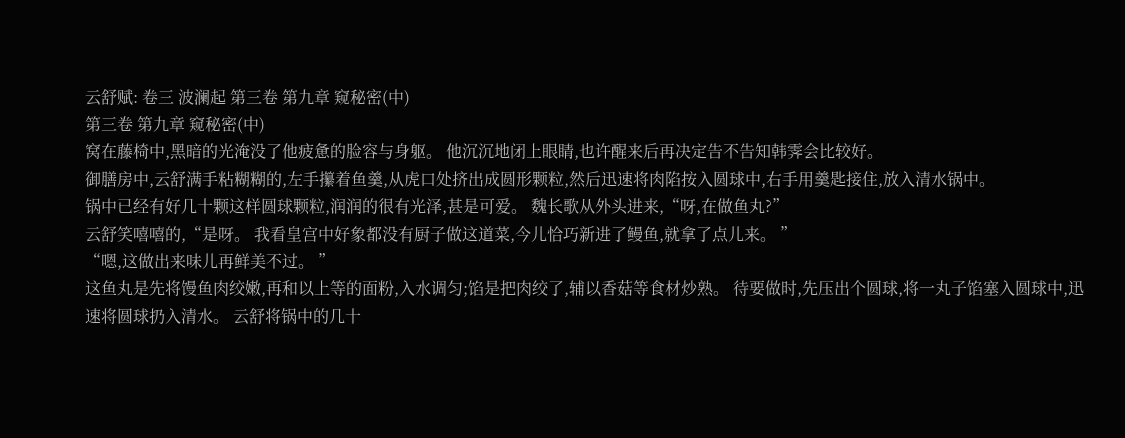云舒赋: 卷三 波澜起 第三卷 第九章 窥秘密(中)
第三卷 第九章 窥秘密(中)
窝在藤椅中,黑暗的光淹没了他疲惫的脸容与身躯。 他沉沉地闭上眼睛,也许醒来后再决定告不告知韩霁会比较好。
御膳房中,云舒满手粘糊糊的,左手攥着鱼羹,从虎口处挤出成圆形颗粒,然后迅速将肉陷按入圆球中,右手用羹匙接住,放入清水锅中。
锅中已经有好几十颗这样圆球颗粒,润润的很有光泽,甚是可爱。 魏长歌从外头进来,“呀,在做鱼丸?”
云舒笑嘻嘻的,“是呀。 我看皇宫中好象都没有厨子做这道菜,今儿恰巧新进了鳗鱼,就拿了点儿来。 ”
“嗯,这做出来味儿再鲜美不过。 ”
这鱼丸是先将馒鱼肉绞嫩,再和以上等的面粉,入水调匀;馅是把肉绞了,辅以香菇等食材炒熟。 待要做时,先压出个圆球,将一丸子馅塞入圆球中,迅速将圆球扔入清水。 云舒将锅中的几十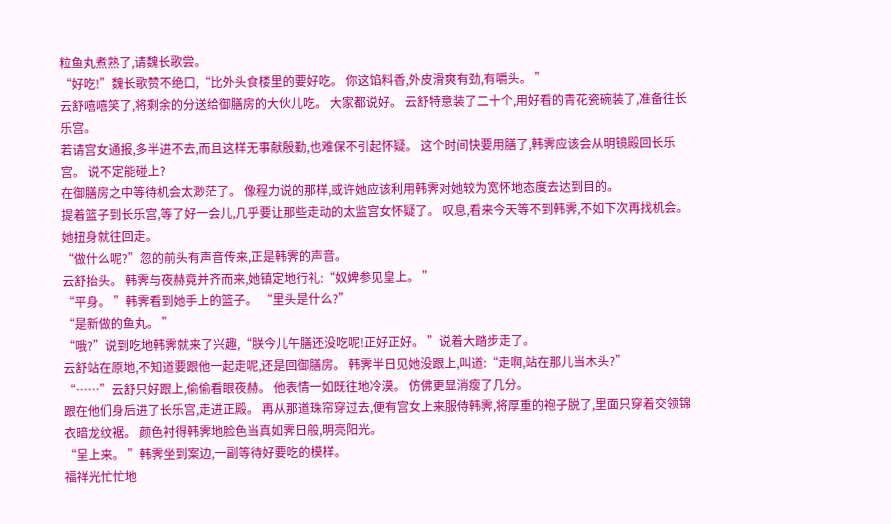粒鱼丸煮熟了,请魏长歌尝。
“好吃!”魏长歌赞不绝口,“比外头食楼里的要好吃。 你这馅料香,外皮滑爽有劲,有嚼头。 ”
云舒嘻嘻笑了,将剩余的分送给御膳房的大伙儿吃。 大家都说好。 云舒特意装了二十个,用好看的青花瓷碗装了,准备往长乐宫。
若请宫女通报,多半进不去,而且这样无事献殷勤,也难保不引起怀疑。 这个时间快要用膳了,韩霁应该会从明镜殿回长乐宫。 说不定能碰上?
在御膳房之中等待机会太渺茫了。 像程力说的那样,或许她应该利用韩霁对她较为宽怀地态度去达到目的。
提着篮子到长乐宫,等了好一会儿,几乎要让那些走动的太监宫女怀疑了。 叹息,看来今天等不到韩霁,不如下次再找机会。 她扭身就往回走。
“做什么呢?”忽的前头有声音传来,正是韩霁的声音。
云舒抬头。 韩霁与夜赫竟并齐而来,她镇定地行礼:“奴婢参见皇上。 ”
“平身。 ”韩霁看到她手上的篮子。 “里头是什么?”
“是新做的鱼丸。 ”
“哦?”说到吃地韩霁就来了兴趣,“朕今儿午膳还没吃呢!正好正好。 ”说着大踏步走了。
云舒站在原地,不知道要跟他一起走呢,还是回御膳房。 韩霁半日见她没跟上,叫道:“走啊,站在那儿当木头?”
“……”云舒只好跟上,偷偷看眼夜赫。 他表情一如既往地冷漠。 仿佛更显消瘦了几分。
跟在他们身后进了长乐宫,走进正殿。 再从那道珠帘穿过去,便有宫女上来服侍韩霁,将厚重的袍子脱了,里面只穿着交领锦衣暗龙纹裾。 颜色衬得韩霁地脸色当真如霁日般,明亮阳光。
“呈上来。 ”韩霁坐到案边,一副等待好要吃的模样。
福祥光忙忙地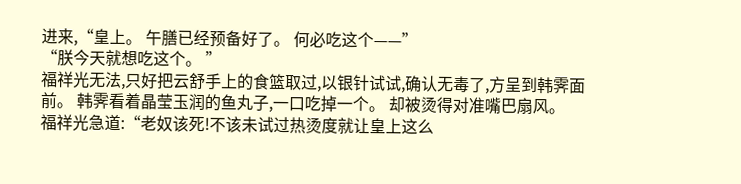进来,“皇上。 午膳已经预备好了。 何必吃这个——”
“朕今天就想吃这个。 ”
福祥光无法,只好把云舒手上的食篮取过,以银针试试,确认无毒了,方呈到韩霁面前。 韩霁看着晶莹玉润的鱼丸子,一口吃掉一个。 却被烫得对准嘴巴扇风。
福祥光急道:“老奴该死!不该未试过热烫度就让皇上这么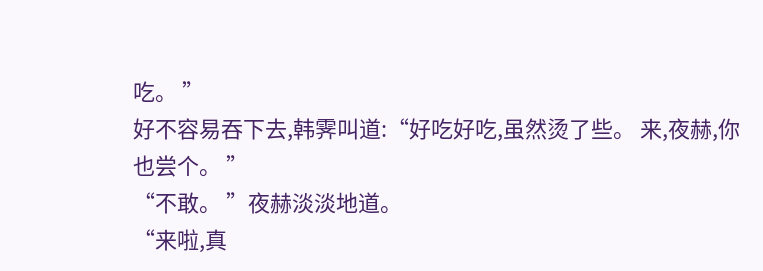吃。 ”
好不容易吞下去,韩霁叫道:“好吃好吃,虽然烫了些。 来,夜赫,你也尝个。 ”
“不敢。 ”夜赫淡淡地道。
“来啦,真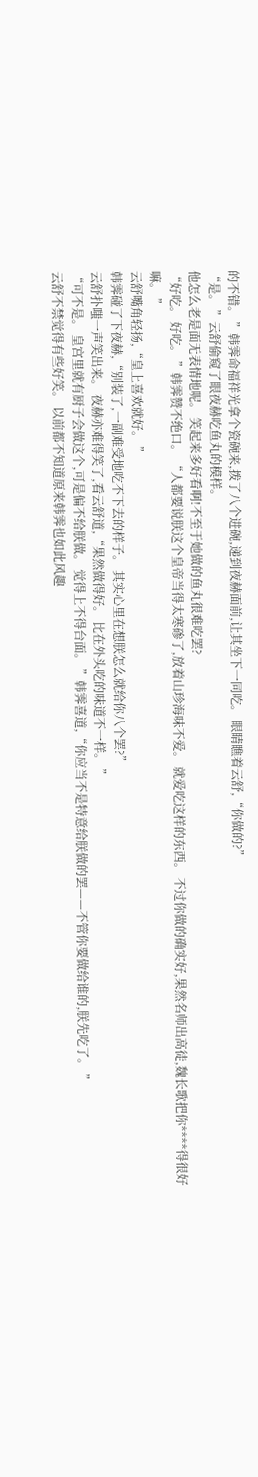的不错。 ”韩霁命福祥光拿个瓷碗来,拨了八个进碗,递到夜赫面前,让其坐下一同吃。 眼睛瞧着云舒,“你做的?”
“是。 ”云舒偷窥了眼夜赫吃鱼丸的模样。
他怎么老是面无表情地呢。 笑起来多好看啊!不至于她做的鱼丸很难吃罢?
“好吃。 好吃。 ”韩霁赞不绝口。 “人都要说朕这个皇帝当得太寒碜了,放着山珍海味不爱。 就爱吃这样的东西。 不过你做的确实好,果然名师出高徒,魏长歌把你****得很好嘛。 ”
云舒嘴角轻扬,“皇上喜欢就好。 ”
韩霁碰了下夜赫,“别装了,一副难受地吃不下去的样子。 其实心里在想朕怎么就给你八个罢?”
云舒扑嗤一声笑出来。 夜赫亦难得笑了,看云舒道,“果然做得好。 比在外头吃的味道不一样。 ”
“可不是。 皇宫里就有厨子会做这个,可是偏不给朕做。 觉得上不得台面。 ”韩霁喜道,“你应当不是特意给朕做的罢——不管你要做给谁的,朕先吃了。 ”
云舒不禁觉得有些好笑。 以前都不知道原来韩霁也如此风趣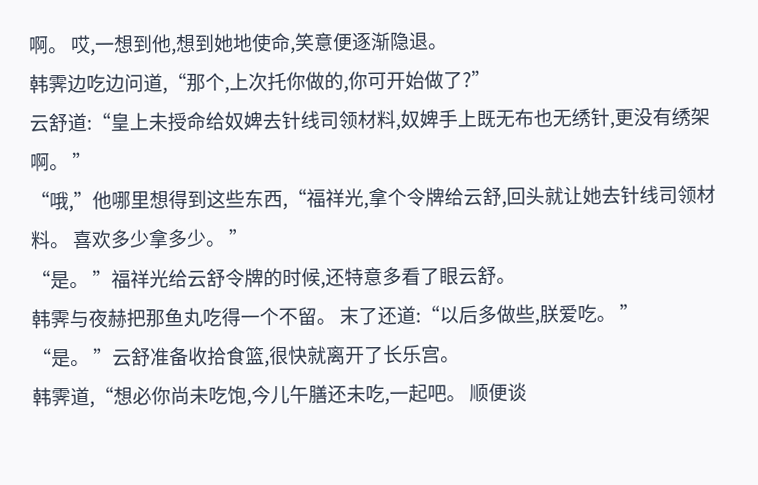啊。 哎,一想到他,想到她地使命,笑意便逐渐隐退。
韩霁边吃边问道,“那个,上次托你做的,你可开始做了?”
云舒道:“皇上未授命给奴婢去针线司领材料,奴婢手上既无布也无绣针,更没有绣架啊。 ”
“哦,”他哪里想得到这些东西,“福祥光,拿个令牌给云舒,回头就让她去针线司领材料。 喜欢多少拿多少。 ”
“是。 ”福祥光给云舒令牌的时候,还特意多看了眼云舒。
韩霁与夜赫把那鱼丸吃得一个不留。 末了还道:“以后多做些,朕爱吃。 ”
“是。 ”云舒准备收拾食篮,很快就离开了长乐宫。
韩霁道,“想必你尚未吃饱,今儿午膳还未吃,一起吧。 顺便谈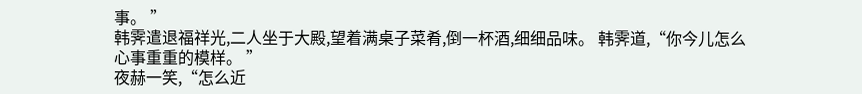事。 ”
韩霁遣退福祥光,二人坐于大殿,望着满桌子菜肴,倒一杯酒,细细品味。 韩霁道,“你今儿怎么心事重重的模样。 ”
夜赫一笑,“怎么近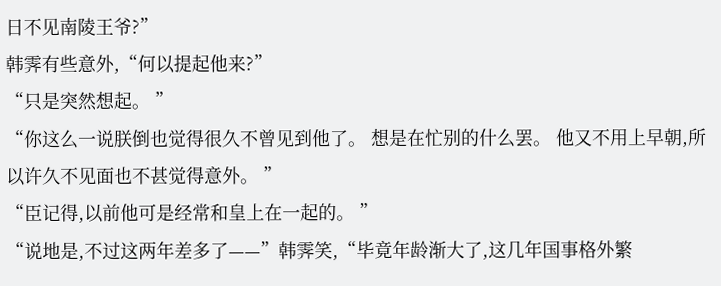日不见南陵王爷?”
韩霁有些意外,“何以提起他来?”
“只是突然想起。 ”
“你这么一说朕倒也觉得很久不曾见到他了。 想是在忙别的什么罢。 他又不用上早朝,所以许久不见面也不甚觉得意外。 ”
“臣记得,以前他可是经常和皇上在一起的。 ”
“说地是,不过这两年差多了——”韩霁笑,“毕竟年龄渐大了,这几年国事格外繁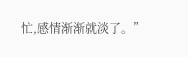忙,感情渐渐就淡了。”